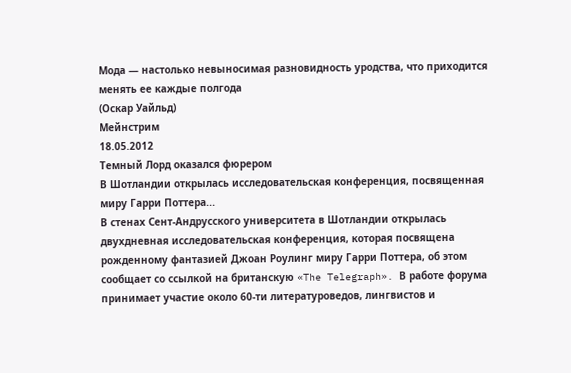Мода — настолько невыносимая разновидность уродства, что приходится менять ее каждые полгода
(Оскар Уайльд)
Мейнстрим
18.05.2012
Темный Лорд оказался фюрером
В Шотландии открылась исследовательская конференция, посвященная миру Гарри Поттера...
В стенах Сент-Андрусского университета в Шотландии открылась двухдневная исследовательская конференция, которая посвящена рожденному фантазией Джоан Роулинг миру Гарри Поттера, об этом сообщает со ссылкой на британскую «The Telegraph». В работе форума принимает участие около 60-ти литературоведов, лингвистов и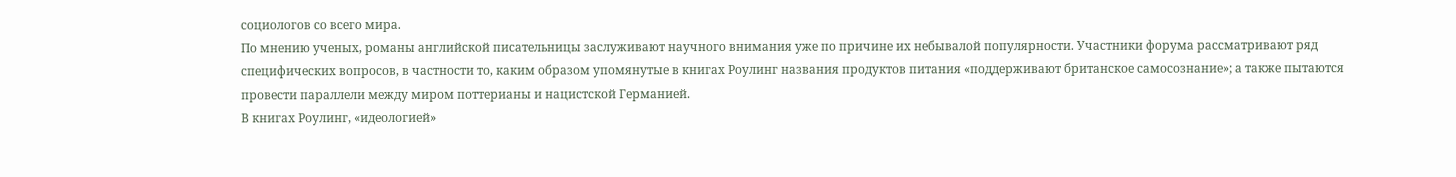социологов со всего мира.
По мнению ученых, романы английской писательницы заслуживают научного внимания уже по причине их небывалой популярности. Участники форума рассматривают ряд специфических вопросов, в частности то, каким образом упомянутые в книгах Роулинг названия продуктов питания «поддерживают британское самосознание»; а также пытаются провести параллели между миром поттерианы и нацистской Германией.
В книгах Роулинг, «идеологией»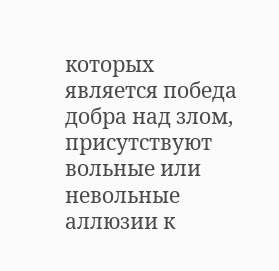которых является победа добра над злом, присутствуют вольные или невольные аллюзии к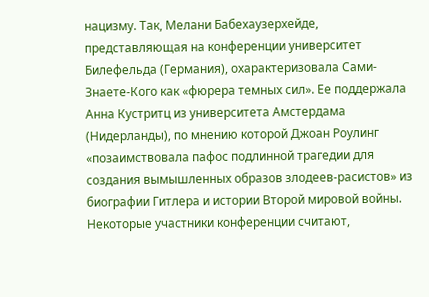нацизму. Так, Мелани Бабехаузерхейде, представляющая на конференции университет Билефельда (Германия), охарактеризовала Сами-Знаете-Кого как «фюрера темных сил». Ее поддержала Анна Кустритц из университета Амстердама (Нидерланды), по мнению которой Джоан Роулинг «позаимствовала пафос подлинной трагедии для создания вымышленных образов злодеев-расистов» из биографии Гитлера и истории Второй мировой войны.
Некоторые участники конференции считают,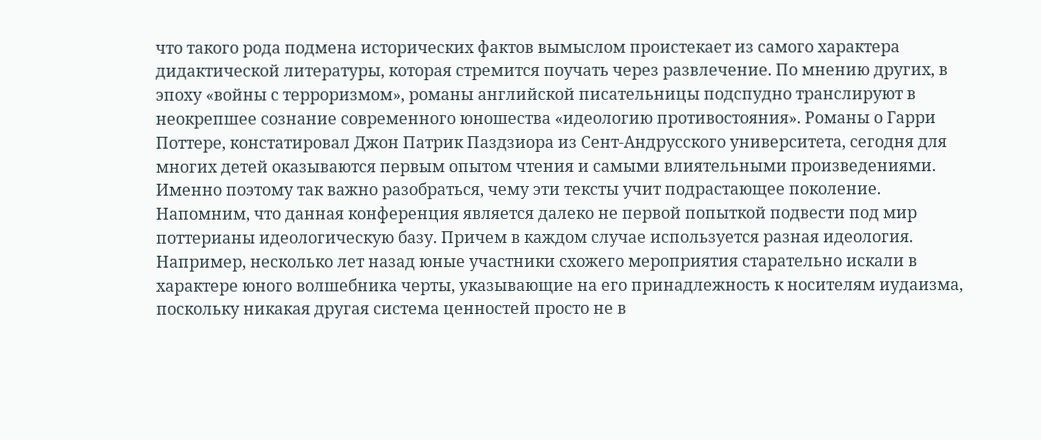что такого рода подмена исторических фактов вымыслом проистекает из самого характера дидактической литературы, которая стремится поучать через развлечение. По мнению других, в эпоху «войны с терроризмом», романы английской писательницы подспудно транслируют в неокрепшее сознание современного юношества «идеологию противостояния». Романы о Гарри Поттере, констатировал Джон Патрик Паздзиора из Сент-Андрусского университета, сегодня для многих детей оказываются первым опытом чтения и самыми влиятельными произведениями. Именно поэтому так важно разобраться, чему эти тексты учит подрастающее поколение.
Напомним, что данная конференция является далеко не первой попыткой подвести под мир поттерианы идеологическую базу. Причем в каждом случае используется разная идеология. Например, несколько лет назад юные участники схожего мероприятия старательно искали в характере юного волшебника черты, указывающие на его принадлежность к носителям иудаизма, поскольку никакая другая система ценностей просто не в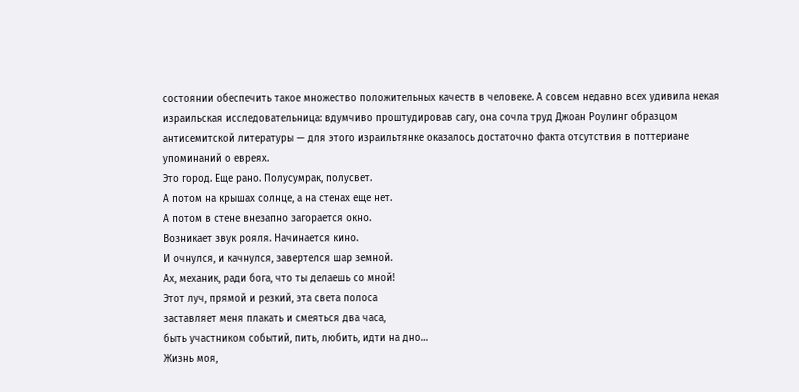состоянии обеспечить такое множество положительных качеств в человеке. А совсем недавно всех удивила некая израильская исследовательница: вдумчиво проштудировав сагу, она сочла труд Джоан Роулинг образцом антисемитской литературы — для этого израильтянке оказалось достаточно факта отсутствия в поттериане упоминаний о евреях.
Это город. Еще рано. Полусумрак, полусвет.
А потом на крышах солнце, а на стенах еще нет.
А потом в стене внезапно загорается окно.
Возникает звук рояля. Начинается кино.
И очнулся, и качнулся, завертелся шар земной.
Ах, механик, ради бога, что ты делаешь со мной!
Этот луч, прямой и резкий, эта света полоса
заставляет меня плакать и смеяться два часа,
быть участником событий, пить, любить, идти на дно…
Жизнь моя,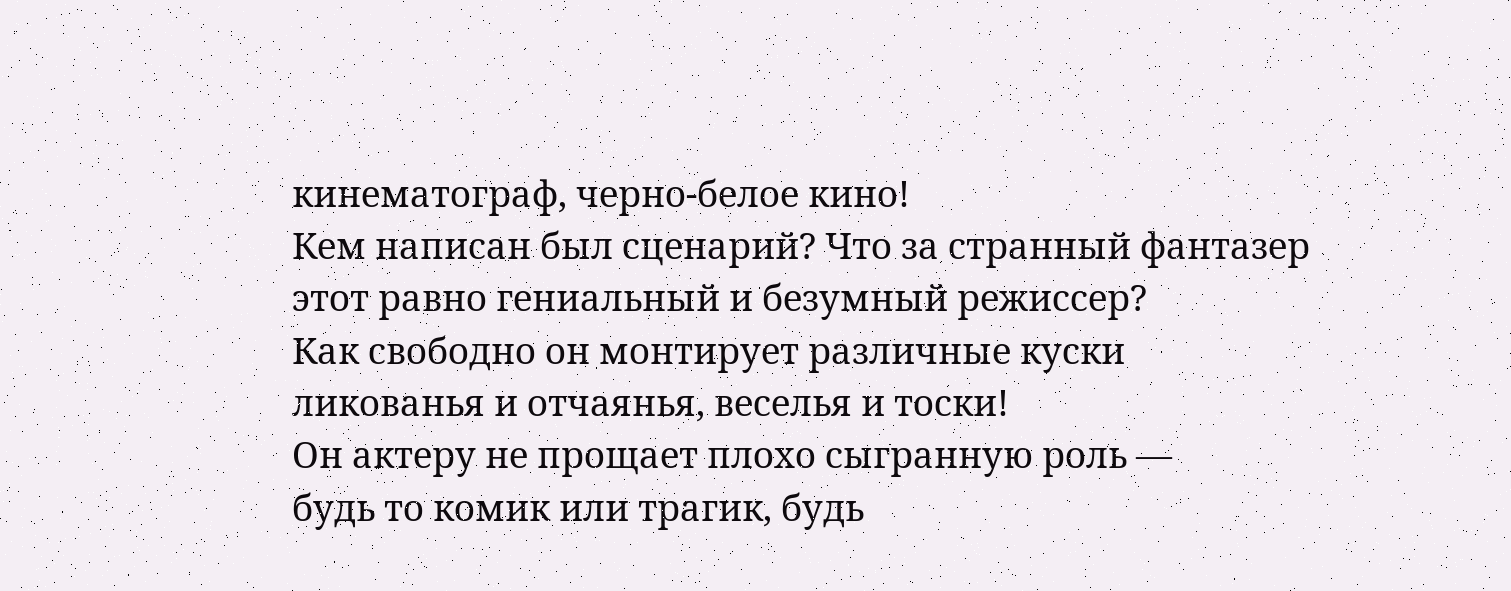кинематограф, черно-белое кино!
Кем написан был сценарий? Что за странный фантазер
этот равно гениальный и безумный режиссер?
Как свободно он монтирует различные куски
ликованья и отчаянья, веселья и тоски!
Он актеру не прощает плохо сыгранную роль —
будь то комик или трагик, будь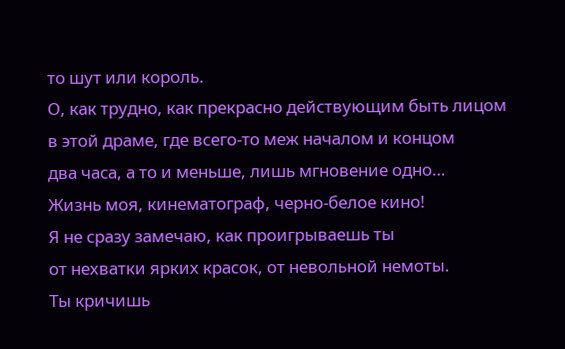то шут или король.
О, как трудно, как прекрасно действующим быть лицом
в этой драме, где всего-то меж началом и концом
два часа, а то и меньше, лишь мгновение одно…
Жизнь моя, кинематограф, черно-белое кино!
Я не сразу замечаю, как проигрываешь ты
от нехватки ярких красок, от невольной немоты.
Ты кричишь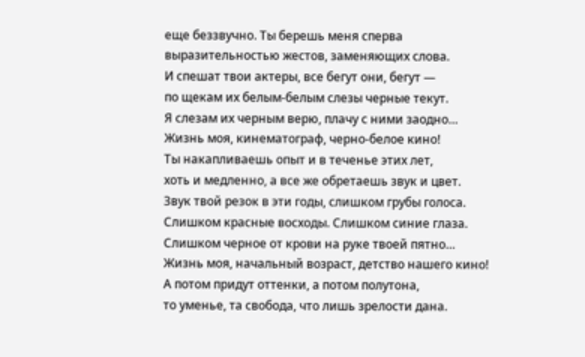еще беззвучно. Ты берешь меня сперва
выразительностью жестов, заменяющих слова.
И спешат твои актеры, все бегут они, бегут —
по щекам их белым-белым слезы черные текут.
Я слезам их черным верю, плачу с ними заодно…
Жизнь моя, кинематограф, черно-белое кино!
Ты накапливаешь опыт и в теченье этих лет,
хоть и медленно, а все же обретаешь звук и цвет.
Звук твой резок в эти годы, слишком грубы голоса.
Слишком красные восходы. Слишком синие глаза.
Слишком черное от крови на руке твоей пятно…
Жизнь моя, начальный возраст, детство нашего кино!
А потом придут оттенки, а потом полутона,
то уменье, та свобода, что лишь зрелости дана.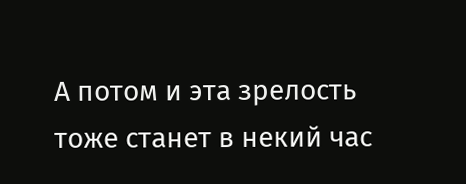А потом и эта зрелость тоже станет в некий час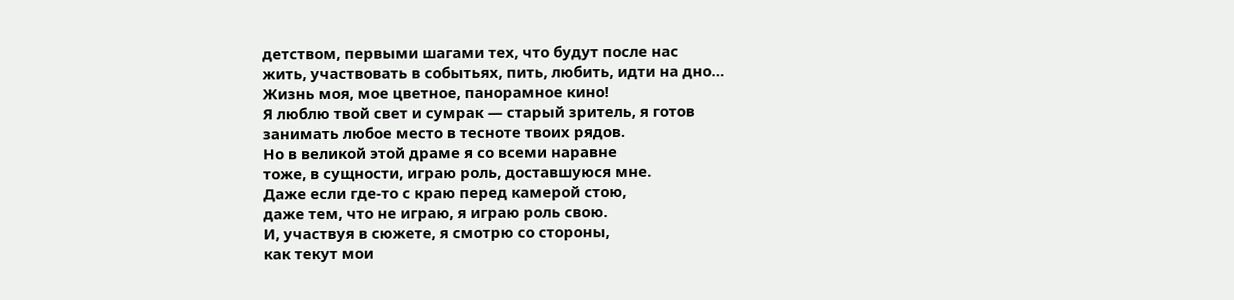детством, первыми шагами тех, что будут после нас
жить, участвовать в событьях, пить, любить, идти на дно…
Жизнь моя, мое цветное, панорамное кино!
Я люблю твой свет и сумрак — старый зритель, я готов
занимать любое место в тесноте твоих рядов.
Но в великой этой драме я со всеми наравне
тоже, в сущности, играю роль, доставшуюся мне.
Даже если где-то с краю перед камерой стою,
даже тем, что не играю, я играю роль свою.
И, участвуя в сюжете, я смотрю со стороны,
как текут мои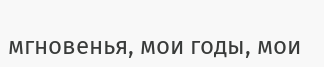мгновенья, мои годы, мои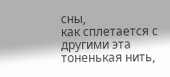сны,
как сплетается с другими эта тоненькая нить,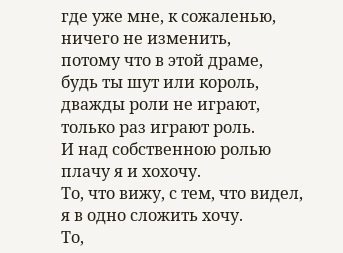где уже мне, к сожаленью, ничего не изменить,
потому что в этой драме, будь ты шут или король,
дважды роли не играют, только раз играют роль.
И над собственною ролью плачу я и хохочу.
То, что вижу, с тем, что видел, я в одно сложить хочу.
То,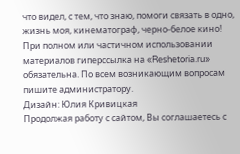что видел, с тем, что знаю, помоги связать в одно,
жизнь моя, кинематограф, черно-белое кино!
При полном или частичном использовании материалов гиперссылка на «Reshetoria.ru» обязательна. По всем возникающим вопросам пишите администратору.
Дизайн: Юлия Кривицкая
Продолжая работу с сайтом, Вы соглашаетесь с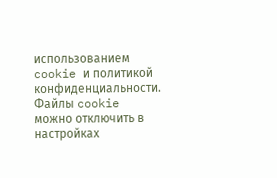использованием cookie и политикой конфиденциальности. Файлы cookie можно отключить в настройках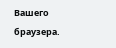Вашего браузера.